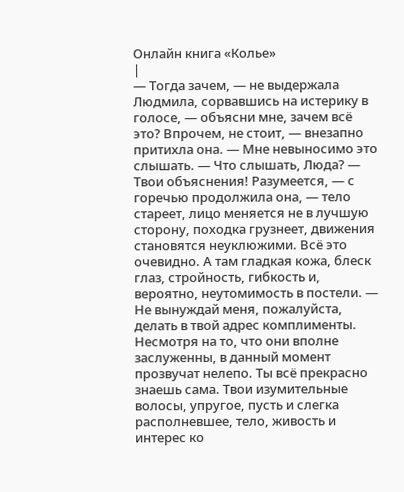Онлайн книга «Колье»
|
— Тогда зачем, — не выдержала Людмила, сорвавшись на истерику в голосе, — объясни мне, зачем всё это? Впрочем, не стоит, — внезапно притихла она. — Мне невыносимо это слышать. — Что слышать, Люда? — Твои объяснения! Разумеется, — с горечью продолжила она, — тело стареет, лицо меняется не в лучшую сторону, походка грузнеет, движения становятся неуклюжими. Всё это очевидно. А там гладкая кожа, блеск глаз, стройность, гибкость и, вероятно, неутомимость в постели. — Не вынуждай меня, пожалуйста, делать в твой адрес комплименты. Несмотря на то, что они вполне заслуженны, в данный момент прозвучат нелепо. Ты всё прекрасно знаешь сама. Твои изумительные волосы, упругое, пусть и слегка располневшее, тело, живость и интерес ко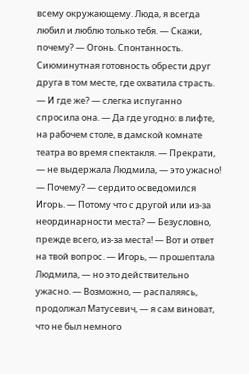всему окружающему. Люда, я всегда любил и люблю только тебя. — Скажи, почему? — Огонь. Спонтанность. Сиюминутная готовность обрести друг друга в том месте, где охватила страсть. — И где же? — слегка испуганно спросила она. — Да где угодно: в лифте, на рабочем столе, в дамской комнате театра во время спектакля. — Прекрати, — не выдержала Людмила, — это ужасно! — Почему? — сердито осведомился Игорь. — Потому что с другой или из-за неординарности места? — Безусловно, прежде всего, из-за места! — Вот и ответ на твой вопрос. — Игорь, — прошептала Людмила, — но это действительно ужасно. — Возможно, — распаляясь, продолжал Матусевич, — я сам виноват, что не был немного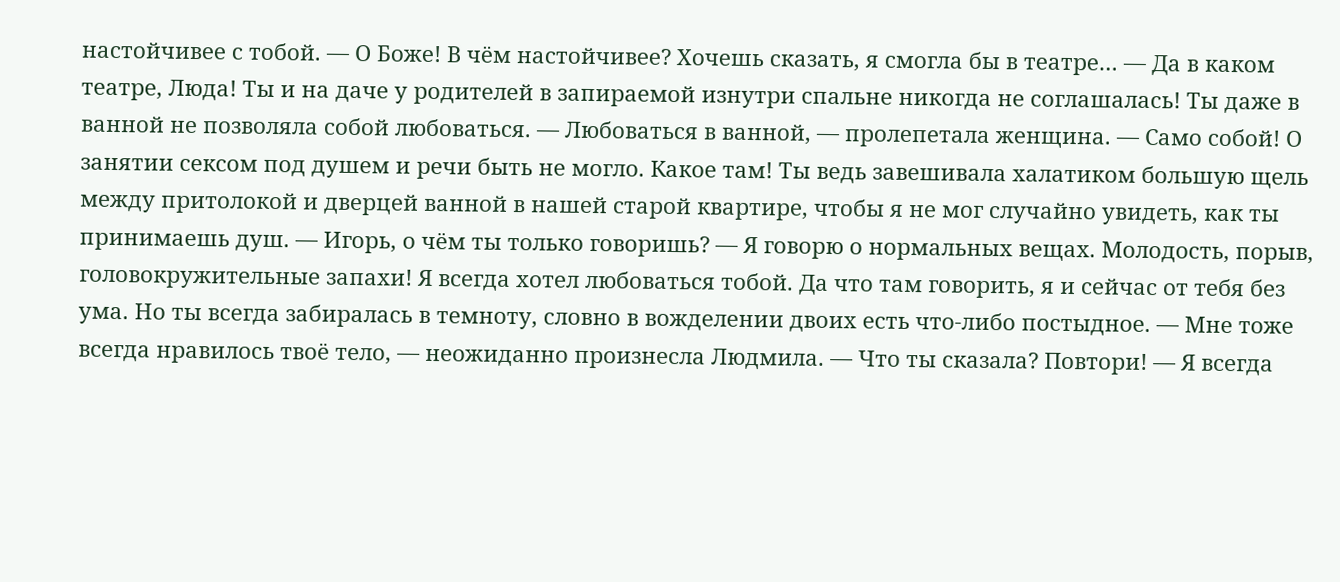настойчивее с тобой. — О Боже! В чём настойчивее? Хочешь сказать, я смогла бы в театре… — Да в каком театре, Люда! Ты и на даче у родителей в запираемой изнутри спальне никогда не соглашалась! Ты даже в ванной не позволяла собой любоваться. — Любоваться в ванной, — пролепетала женщина. — Само собой! О занятии сексом под душем и речи быть не могло. Какое там! Ты ведь завешивала халатиком большую щель между притолокой и дверцей ванной в нашей старой квартире, чтобы я не мог случайно увидеть, как ты принимаешь душ. — Игорь, о чём ты только говоришь? — Я говорю о нормальных вещах. Молодость, порыв, головокружительные запахи! Я всегда хотел любоваться тобой. Да что там говорить, я и сейчас от тебя без ума. Но ты всегда забиралась в темноту, словно в вожделении двоих есть что-либо постыдное. — Мне тоже всегда нравилось твоё тело, — неожиданно произнесла Людмила. — Что ты сказала? Повтори! — Я всегда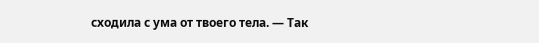сходила с ума от твоего тела. — Так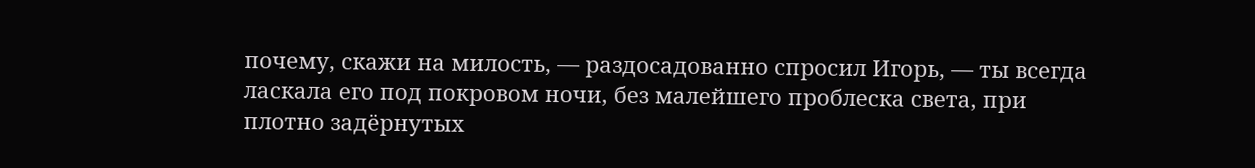почему, скажи на милость, — раздосадованно спросил Игорь, — ты всегда ласкала его под покровом ночи, без малейшего проблеска света, при плотно задёрнутых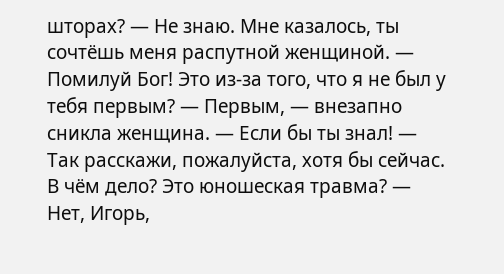шторах? — Не знаю. Мне казалось, ты сочтёшь меня распутной женщиной. — Помилуй Бог! Это из-за того, что я не был у тебя первым? — Первым, — внезапно сникла женщина. — Если бы ты знал! — Так расскажи, пожалуйста, хотя бы сейчас. В чём дело? Это юношеская травма? — Нет, Игорь,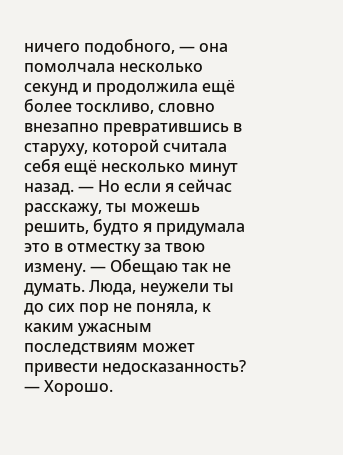ничего подобного, — она помолчала несколько секунд и продолжила ещё более тоскливо, словно внезапно превратившись в старуху, которой считала себя ещё несколько минут назад. — Но если я сейчас расскажу, ты можешь решить, будто я придумала это в отместку за твою измену. — Обещаю так не думать. Люда, неужели ты до сих пор не поняла, к каким ужасным последствиям может привести недосказанность? — Хорошо.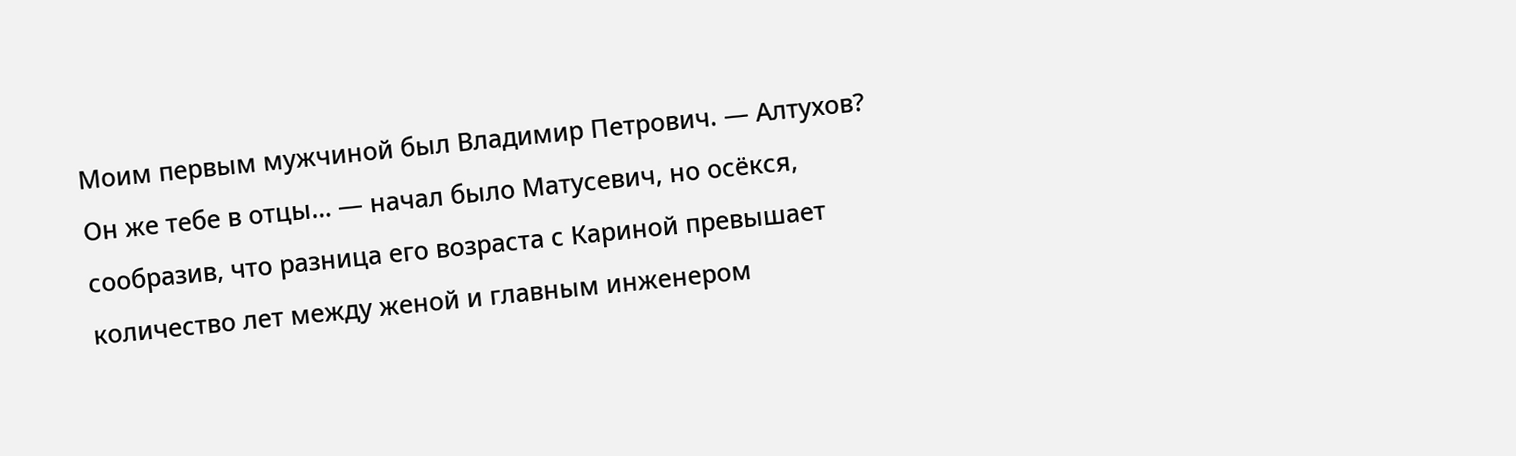Моим первым мужчиной был Владимир Петрович. — Алтухов? Он же тебе в отцы… — начал было Матусевич, но осёкся, сообразив, что разница его возраста с Кариной превышает количество лет между женой и главным инженером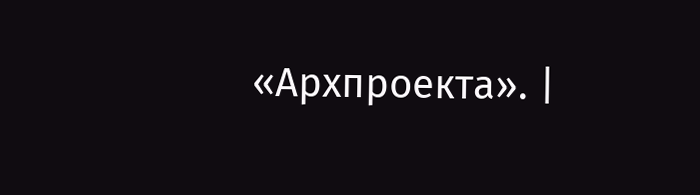«Архпроекта». |